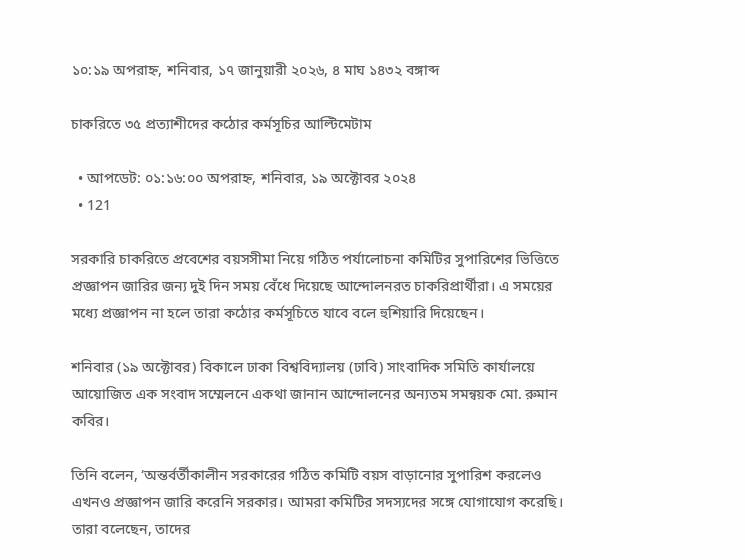১০:১৯ অপরাহ্ন, শনিবার, ১৭ জানুয়ারী ২০২৬, ৪ মাঘ ১৪৩২ বঙ্গাব্দ

চাকরিতে ৩৫ প্রত্যাশীদের কঠোর কর্মসূচির আল্টিমেটাম

  • আপডেট: ০১:১৬:০০ অপরাহ্ন, শনিবার, ১৯ অক্টোবর ২০২৪
  • 121

সরকারি চাকরিতে প্রবেশের বয়সসীমা নিয়ে গঠিত পর্যালোচনা কমিটির সুপারিশের ভিত্তিতে প্রজ্ঞাপন জারির জন্য দুই দিন সময় বেঁধে দিয়েছে আন্দোলনরত চাকরিপ্রার্থীরা। এ সময়ের মধ্যে প্রজ্ঞাপন না হলে তারা কঠোর কর্মসূচিতে যাবে বলে হুশিয়ারি দিয়েছেন।

শনিবার (১৯ অক্টোবর) বিকালে ঢাকা বিশ্ববিদ্যালয় (ঢাবি) সাংবাদিক সমিতি কার্যালয়ে আয়োজিত এক সংবাদ সম্মেলনে একথা জানান আন্দোলনের অন্যতম সমন্বয়ক মো. রুমান কবির।

তিনি বলেন, ‘অন্তর্বর্তীকালীন সরকারের গঠিত কমিটি বয়স বাড়ানোর সুপারিশ করলেও এখনও প্রজ্ঞাপন জারি করেনি সরকার। আমরা কমিটির সদস্যদের সঙ্গে যোগাযোগ করেছি। তারা বলেছেন, তাদের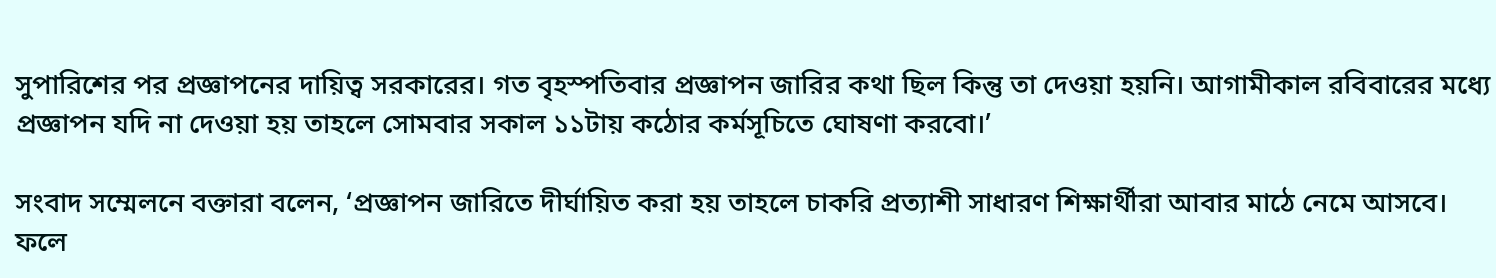সুপারিশের পর প্রজ্ঞাপনের দায়িত্ব সরকারের। গত বৃহস্পতিবার প্রজ্ঞাপন জারির কথা ছিল কিন্তু তা দেওয়া হয়নি। আগামীকাল রবিবারের মধ্যে প্রজ্ঞাপন যদি না দেওয়া হয় তাহলে সোমবার সকাল ১১টায় কঠোর কর্মসূচিতে ঘোষণা করবো।’

সংবাদ সম্মেলনে বক্তারা বলেন, ‘প্রজ্ঞাপন জারিতে দীর্ঘায়িত করা হয় তাহলে চাকরি প্রত্যাশী সাধারণ শিক্ষার্থীরা আবার মাঠে নেমে আসবে। ফলে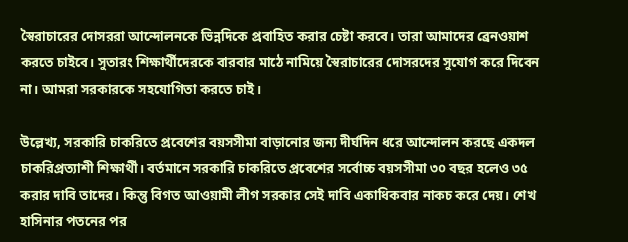স্বৈরাচারের দোসররা আন্দোলনকে ভিন্নদিকে প্রবাহিত করার চেষ্টা করবে। তারা আমাদের ব্রেনওয়াশ করতে চাইবে। সুতারং শিক্ষার্থীদেরকে বারবার মাঠে নামিয়ে স্বৈরাচারের দোসরদের সুযোগ করে দিবেন না। আমরা সরকারকে সহযোগিতা করতে চাই।

উল্লেখ্য, সরকারি চাকরিতে প্রবেশের বয়সসীমা বাড়ানোর জন্য দীর্ঘদিন ধরে আন্দোলন করছে একদল চাকরিপ্রত্যাশী শিক্ষার্থী। বর্তমানে সরকারি চাকরিতে প্রবেশের সর্বোচ্চ বয়সসীমা ৩০ বছর হলেও ৩৫ করার দাবি তাদের। কিন্তু বিগত আওয়ামী লীগ সরকার সেই দাবি একাধিকবার নাকচ করে দেয়। শেখ হাসিনার পতনের পর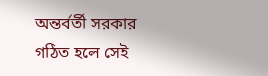অন্তর্বর্তী সরকার গঠিত হলে সেই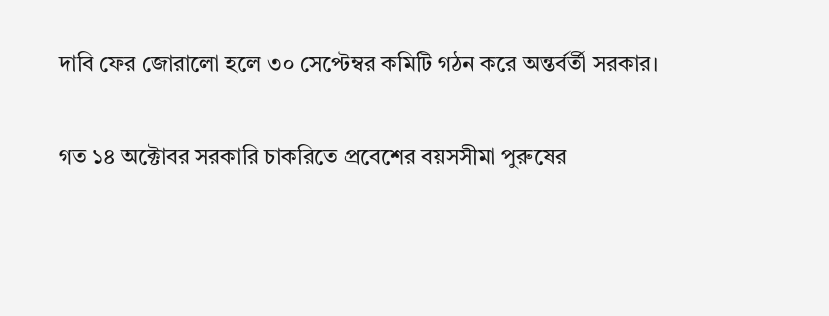দাবি ফের জোরালো হলে ৩০ সেপ্টেম্বর কমিটি গঠন করে অন্তর্বর্তী সরকার।

গত ১৪ অক্টোবর সরকারি চাকরিতে প্রবেশের বয়সসীমা পুরুষের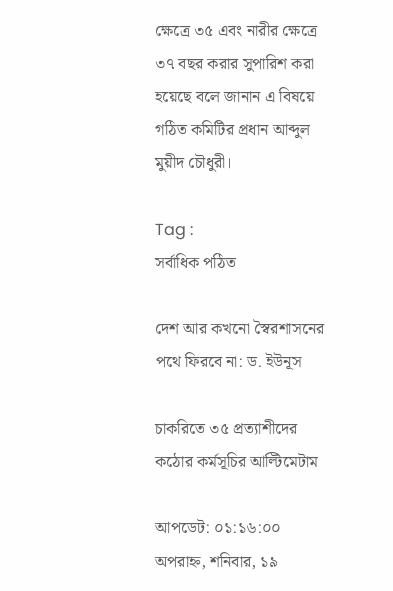ক্ষেত্রে ৩৫ এবং নারীর ক্ষেত্রে ৩৭ বছর করার সুপারিশ করা হয়েছে বলে জানান এ বিষয়ে গঠিত কমিটির প্রধান আব্দুল মুয়ীদ চৌধুরী।

Tag :
সর্বাধিক পঠিত

দেশ আর কখনো স্বৈরশাসনের পথে ফিরবে না: ড. ইউনূস

চাকরিতে ৩৫ প্রত্যাশীদের কঠোর কর্মসূচির আল্টিমেটাম

আপডেট: ০১:১৬:০০ অপরাহ্ন, শনিবার, ১৯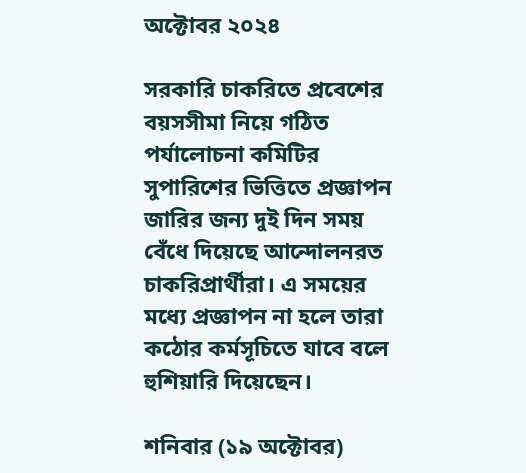অক্টোবর ২০২৪

সরকারি চাকরিতে প্রবেশের বয়সসীমা নিয়ে গঠিত পর্যালোচনা কমিটির সুপারিশের ভিত্তিতে প্রজ্ঞাপন জারির জন্য দুই দিন সময় বেঁধে দিয়েছে আন্দোলনরত চাকরিপ্রার্থীরা। এ সময়ের মধ্যে প্রজ্ঞাপন না হলে তারা কঠোর কর্মসূচিতে যাবে বলে হুশিয়ারি দিয়েছেন।

শনিবার (১৯ অক্টোবর)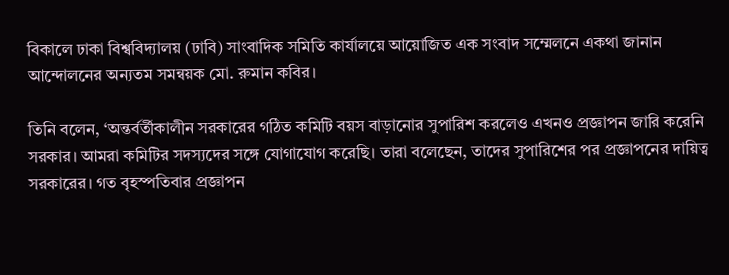বিকালে ঢাকা বিশ্ববিদ্যালয় (ঢাবি) সাংবাদিক সমিতি কার্যালয়ে আয়োজিত এক সংবাদ সম্মেলনে একথা জানান আন্দোলনের অন্যতম সমন্বয়ক মো. রুমান কবির।

তিনি বলেন, ‘অন্তর্বর্তীকালীন সরকারের গঠিত কমিটি বয়স বাড়ানোর সুপারিশ করলেও এখনও প্রজ্ঞাপন জারি করেনি সরকার। আমরা কমিটির সদস্যদের সঙ্গে যোগাযোগ করেছি। তারা বলেছেন, তাদের সুপারিশের পর প্রজ্ঞাপনের দায়িত্ব সরকারের। গত বৃহস্পতিবার প্রজ্ঞাপন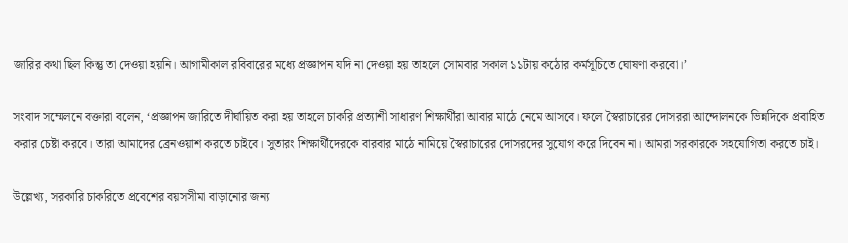জারির কথা ছিল কিন্তু তা দেওয়া হয়নি। আগামীকাল রবিবারের মধ্যে প্রজ্ঞাপন যদি না দেওয়া হয় তাহলে সোমবার সকাল ১১টায় কঠোর কর্মসূচিতে ঘোষণা করবো।’

সংবাদ সম্মেলনে বক্তারা বলেন, ‘প্রজ্ঞাপন জারিতে দীর্ঘায়িত করা হয় তাহলে চাকরি প্রত্যাশী সাধারণ শিক্ষার্থীরা আবার মাঠে নেমে আসবে। ফলে স্বৈরাচারের দোসররা আন্দোলনকে ভিন্নদিকে প্রবাহিত করার চেষ্টা করবে। তারা আমাদের ব্রেনওয়াশ করতে চাইবে। সুতারং শিক্ষার্থীদেরকে বারবার মাঠে নামিয়ে স্বৈরাচারের দোসরদের সুযোগ করে দিবেন না। আমরা সরকারকে সহযোগিতা করতে চাই।

উল্লেখ্য, সরকারি চাকরিতে প্রবেশের বয়সসীমা বাড়ানোর জন্য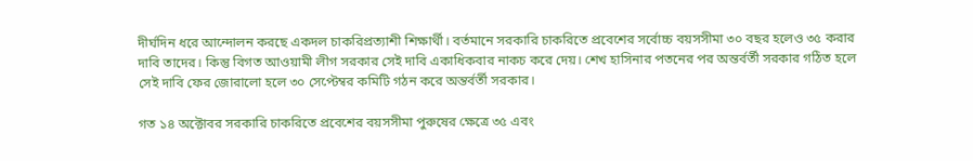দীর্ঘদিন ধরে আন্দোলন করছে একদল চাকরিপ্রত্যাশী শিক্ষার্থী। বর্তমানে সরকারি চাকরিতে প্রবেশের সর্বোচ্চ বয়সসীমা ৩০ বছর হলেও ৩৫ করার দাবি তাদের। কিন্তু বিগত আওয়ামী লীগ সরকার সেই দাবি একাধিকবার নাকচ করে দেয়। শেখ হাসিনার পতনের পর অন্তর্বর্তী সরকার গঠিত হলে সেই দাবি ফের জোরালো হলে ৩০ সেপ্টেম্বর কমিটি গঠন করে অন্তর্বর্তী সরকার।

গত ১৪ অক্টোবর সরকারি চাকরিতে প্রবেশের বয়সসীমা পুরুষের ক্ষেত্রে ৩৫ এবং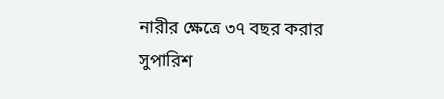নারীর ক্ষেত্রে ৩৭ বছর করার সুপারিশ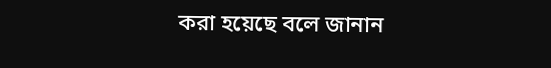করা হয়েছে বলে জানান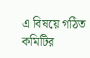এ বিষয়ে গঠিত কমিটির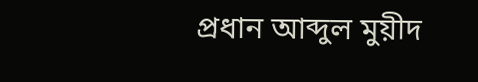প্রধান আব্দুল মুয়ীদ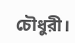চৌধুরী।